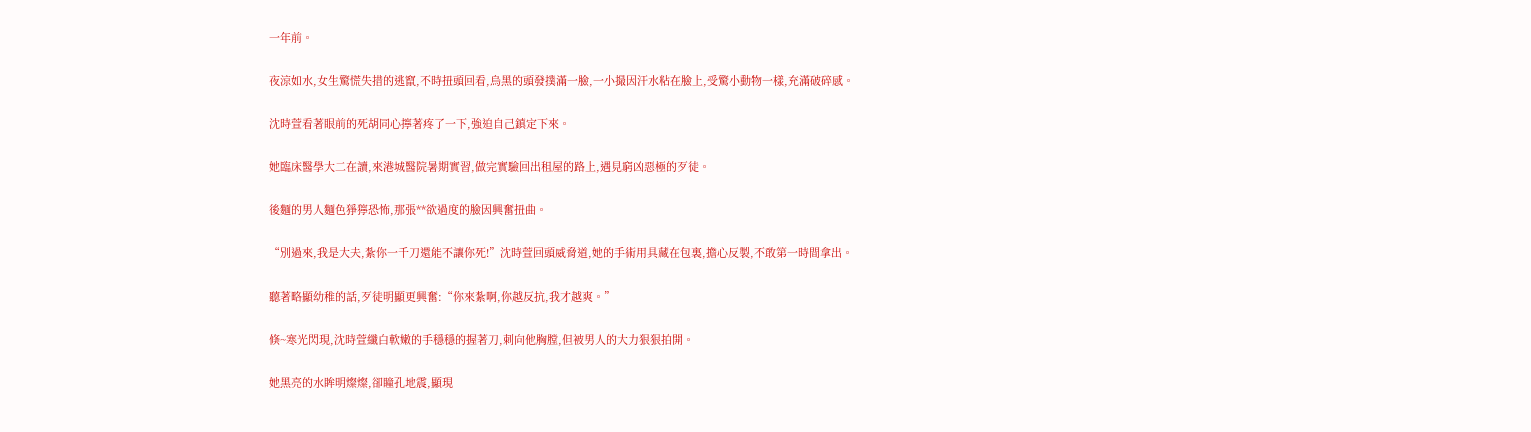一年前。

夜涼如水,女生驚慌失措的逃竄,不時扭頭回看,烏黑的頭發撲滿一臉,一小撮因汗水粘在臉上,受驚小動物一樣,充滿破碎感。

沈時萱看著眼前的死胡同心擰著疼了一下,強迫自己鎮定下來。

她臨床醫學大二在讀,來港城醫院暑期實習,做完實驗回出租屋的路上,遇見窮凶惡極的歹徒。

後麵的男人麵色猙獰恐怖,那張**欲過度的臉因興奮扭曲。

“別過來,我是大夫,紮你一千刀還能不讓你死!”沈時萱回頭威脅道,她的手術用具藏在包裏,擔心反製,不敢第一時間拿出。

聽著略顯幼稚的話,歹徒明顯更興奮:“你來紮啊,你越反抗,我才越爽。”

倏~寒光閃現,沈時萱纖白軟嫩的手穩穩的握著刀,刺向他胸膛,但被男人的大力狠狠拍開。

她黑亮的水眸明燦燦,卻瞳孔地震,顯現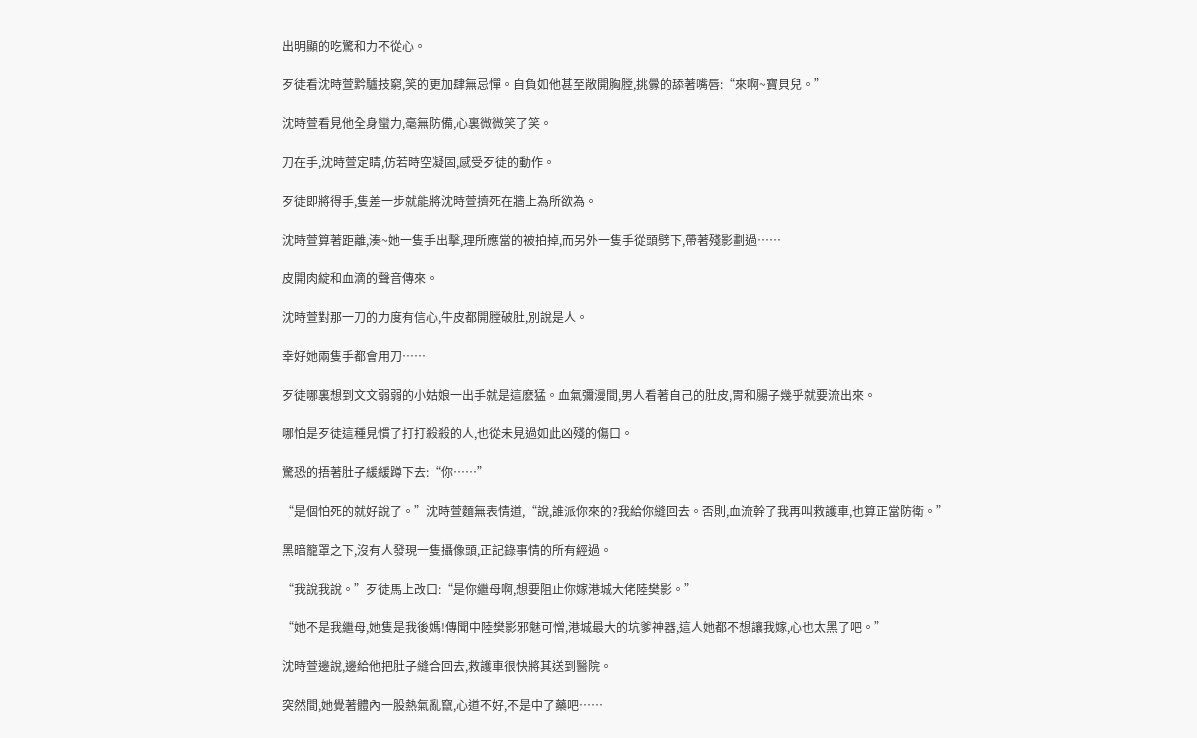出明顯的吃驚和力不從心。

歹徒看沈時萱黔驢技窮,笑的更加肆無忌憚。自負如他甚至敞開胸膛,挑釁的舔著嘴唇:“來啊~寶貝兒。”

沈時萱看見他全身蠻力,毫無防備,心裏微微笑了笑。

刀在手,沈時萱定睛,仿若時空凝固,感受歹徒的動作。

歹徒即將得手,隻差一步就能將沈時萱擠死在牆上為所欲為。

沈時萱算著距離,湊~她一隻手出擊,理所應當的被拍掉,而另外一隻手從頭劈下,帶著殘影劃過……

皮開肉綻和血滴的聲音傳來。

沈時萱對那一刀的力度有信心,牛皮都開膛破肚,別說是人。

幸好她兩隻手都會用刀……

歹徒哪裏想到文文弱弱的小姑娘一出手就是這麽猛。血氣彌漫間,男人看著自己的肚皮,胃和腸子幾乎就要流出來。

哪怕是歹徒這種見慣了打打殺殺的人,也從未見過如此凶殘的傷口。

驚恐的捂著肚子緩緩蹲下去:“你……”

“是個怕死的就好說了。”沈時萱麵無表情道,“說,誰派你來的?我給你縫回去。否則,血流幹了我再叫救護車,也算正當防衛。”

黑暗籠罩之下,沒有人發現一隻攝像頭,正記錄事情的所有經過。

“我說我說。”歹徒馬上改口:“是你繼母啊,想要阻止你嫁港城大佬陸樊影。”

“她不是我繼母,她隻是我後媽!傳聞中陸樊影邪魅可憎,港城最大的坑爹神器,這人她都不想讓我嫁,心也太黑了吧。”

沈時萱邊說,邊給他把肚子縫合回去,救護車很快將其送到醫院。

突然間,她覺著體內一股熱氣亂竄,心道不好,不是中了藥吧……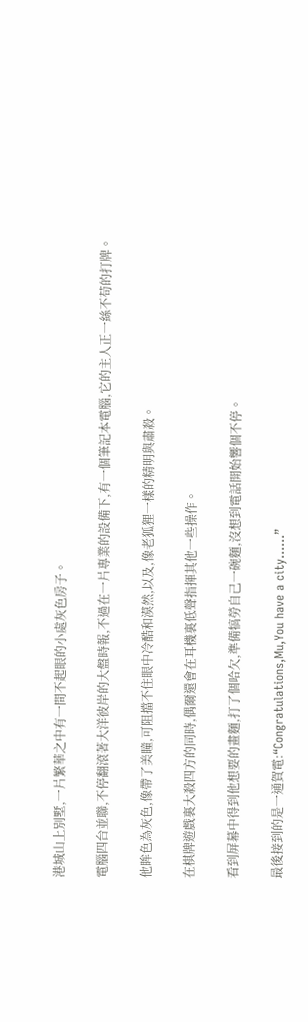港城山上別墅,一片繁華之中有一間不起眼的小處灰色房子。

電腦四台並聯,不停翻滾著大洋彼岸的大盤時報,不過在一片專業的設備下,有一個筆記本電腦,它的主人正一絲不苟的打牌。

他眸色為灰色,像帶了美瞳,可阻擋不住眼中冷酷和漠然,以及,像老狐狸一樣的精明與肅殺。

在棋牌遊戲裏大殺四方的同時,偶爾還會在耳機裏低聲指揮其他一些操作。

看到屏幕中得到他想要的畫麵,打了個哈欠,準備犒勞自己一碗麵,沒想到電話開始響個不停。

最後接到的是一通賀電:“Congratulations,Mu,You have a city……”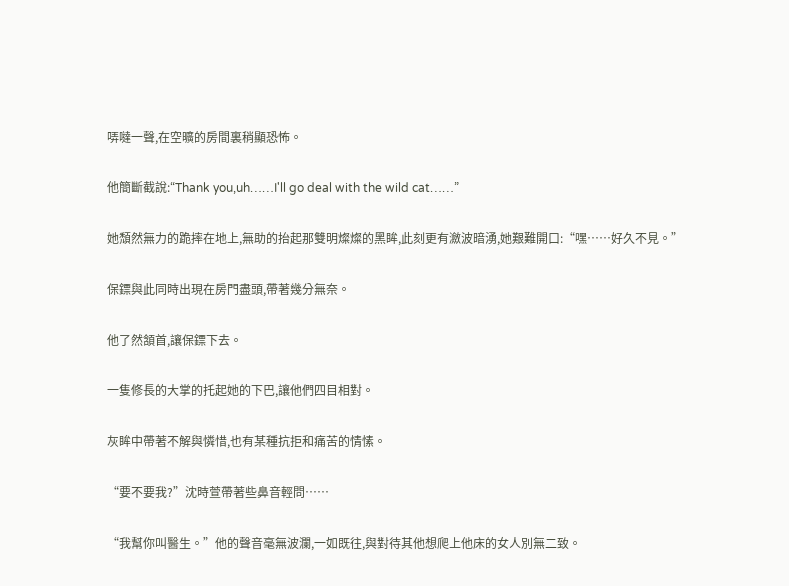哢噠一聲,在空曠的房間裏稍顯恐怖。

他簡斷截說:“Thank you,uh……I'll go deal with the wild cat……”

她頹然無力的跪摔在地上,無助的抬起那雙明燦燦的黑眸,此刻更有瀲波暗湧,她艱難開口:“嘿……好久不見。”

保鏢與此同時出現在房門盡頭,帶著幾分無奈。

他了然頷首,讓保鏢下去。

一隻修長的大掌的托起她的下巴,讓他們四目相對。

灰眸中帶著不解與憐惜,也有某種抗拒和痛苦的情愫。

“要不要我?”沈時萱帶著些鼻音輕問……

“我幫你叫醫生。”他的聲音毫無波瀾,一如既往,與對待其他想爬上他床的女人別無二致。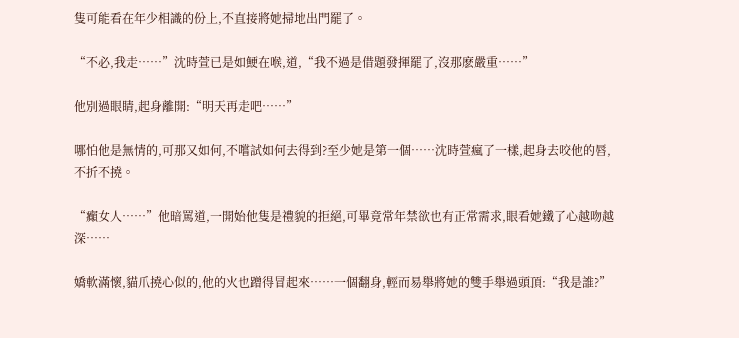隻可能看在年少相識的份上,不直接將她掃地出門罷了。

“不必,我走……”沈時萱已是如鯁在喉,道,“我不過是借題發揮罷了,沒那麽嚴重……”

他別過眼睛,起身離開:“明天再走吧……”

哪怕他是無情的,可那又如何,不嚐試如何去得到?至少她是第一個……沈時萱瘋了一樣,起身去咬他的唇,不折不撓。

“癲女人……”他暗罵道,一開始他隻是禮貌的拒絕,可畢竟常年禁欲也有正常需求,眼看她鐵了心越吻越深……

嬌軟滿懷,貓爪撓心似的,他的火也蹭得冒起來……一個翻身,輕而易舉將她的雙手舉過頭頂:“我是誰?”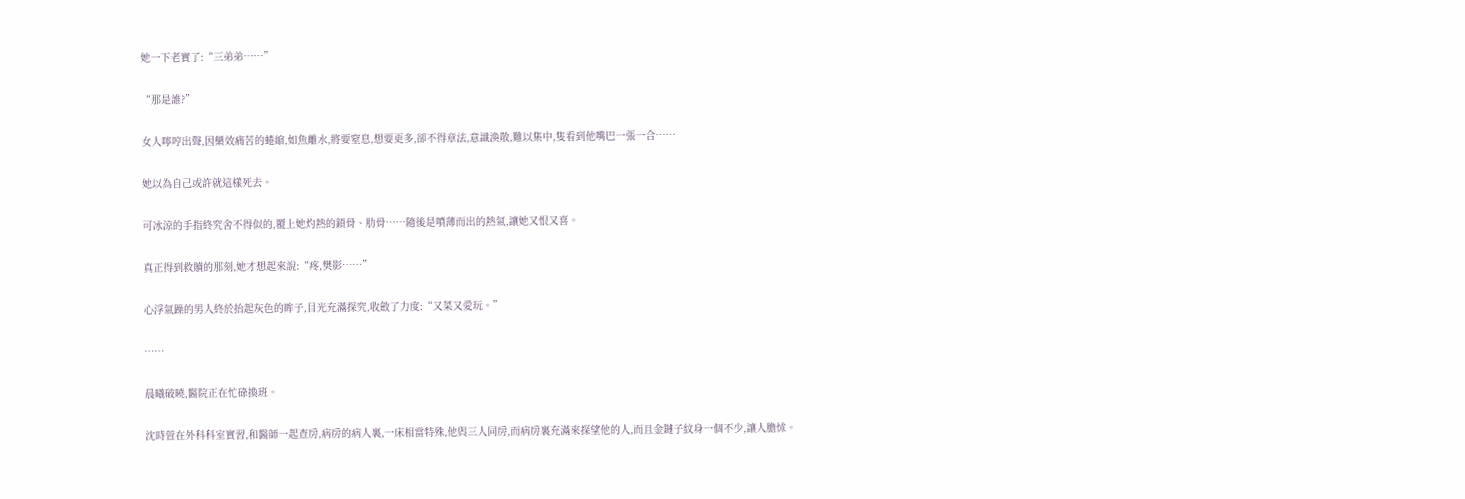她一下老實了:“三弟弟……”

“那是誰?”

女人嚀哼出聲,因藥效痛苦的蜷縮,如魚離水,將要窒息,想要更多,卻不得章法,意識渙散,難以集中,隻看到他嘴巴一張一合……

她以為自己或許就這樣死去。

可冰涼的手指終究舍不得似的,覆上她灼熱的鎖骨、肋骨……隨後是噴薄而出的熱氣,讓她又恨又喜。

真正得到救贖的那刻,她才想起來說:“疼,樊影……”

心浮氣躁的男人終於抬起灰色的眸子,目光充滿探究,收斂了力度:“又菜又愛玩。”

……

晨曦破曉,醫院正在忙碌換班。

沈時萱在外科科室實習,和醫師一起查房,病房的病人裏,一床相當特殊,他與三人同房,而病房裏充滿來探望他的人,而且金鏈子紋身一個不少,讓人膽怵。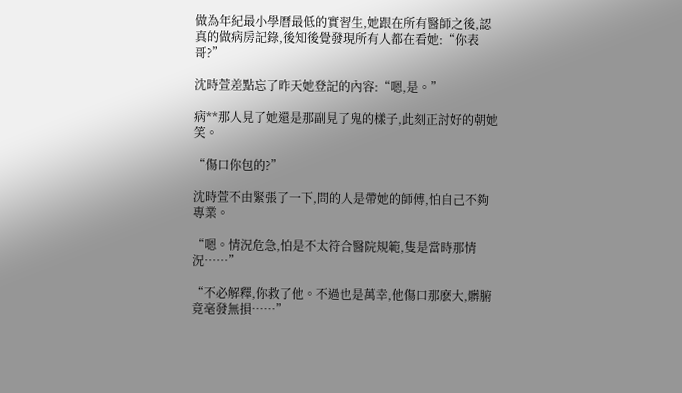做為年紀最小學曆最低的實習生,她跟在所有醫師之後,認真的做病房記錄,後知後覺發現所有人都在看她:“你表哥?”

沈時萱差點忘了昨天她登記的內容:“嗯,是。”

病**那人見了她還是那副見了鬼的樣子,此刻正討好的朝她笑。

“傷口你包的?”

沈時萱不由緊張了一下,問的人是帶她的師傅,怕自己不夠專業。

“嗯。情況危急,怕是不太符合醫院規範,隻是當時那情況……”

“不必解釋,你救了他。不過也是萬幸,他傷口那麽大,髒腑竟毫發無損……”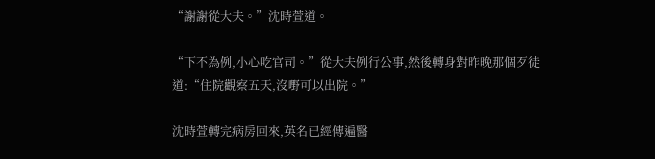“謝謝從大夫。”沈時萱道。

“下不為例,小心吃官司。”從大夫例行公事,然後轉身對昨晚那個歹徒道:“住院觀察五天,沒嘢可以出院。”

沈時萱轉完病房回來,英名已經傳遍醫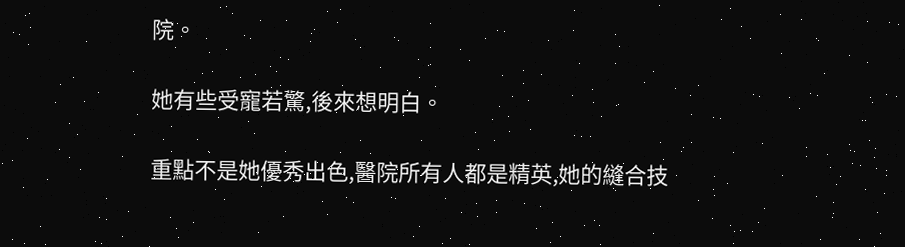院。

她有些受寵若驚,後來想明白。

重點不是她優秀出色,醫院所有人都是精英,她的縫合技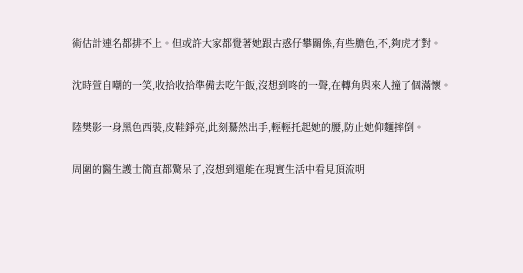術估計連名都排不上。但或許大家都覺著她跟古惑仔攀關係,有些膽色,不,夠虎才對。

沈時萱自嘲的一笑,收拾收拾準備去吃午飯,沒想到咚的一聲,在轉角與來人撞了個滿懷。

陸樊影一身黑色西裝,皮鞋錚亮,此刻驀然出手,輕輕托起她的腰,防止她仰麵摔倒。

周圍的醫生護士簡直都驚呆了,沒想到還能在現實生活中看見頂流明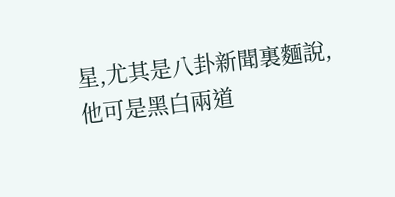星,尤其是八卦新聞裏麵說,他可是黑白兩道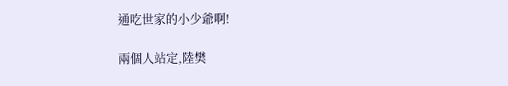通吃世家的小少爺啊!

兩個人站定,陸樊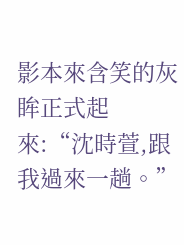影本來含笑的灰眸正式起來:“沈時萱,跟我過來一趟。”